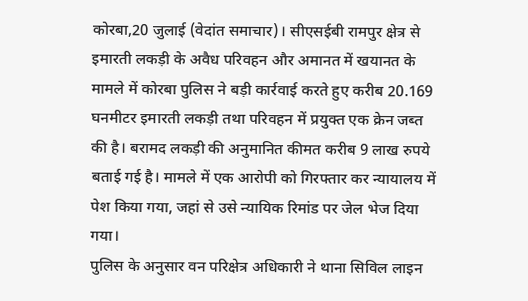कोरबा,20 जुलाई (वेदांत समाचार)। सीएसईबी रामपुर क्षेत्र से इमारती लकड़ी के अवैध परिवहन और अमानत में खयानत के मामले में कोरबा पुलिस ने बड़ी कार्रवाई करते हुए करीब 20.169 घनमीटर इमारती लकड़ी तथा परिवहन में प्रयुक्त एक क्रेन जब्त की है। बरामद लकड़ी की अनुमानित कीमत करीब 9 लाख रुपये बताई गई है। मामले में एक आरोपी को गिरफ्तार कर न्यायालय में पेश किया गया, जहां से उसे न्यायिक रिमांड पर जेल भेज दिया गया।
पुलिस के अनुसार वन परिक्षेत्र अधिकारी ने थाना सिविल लाइन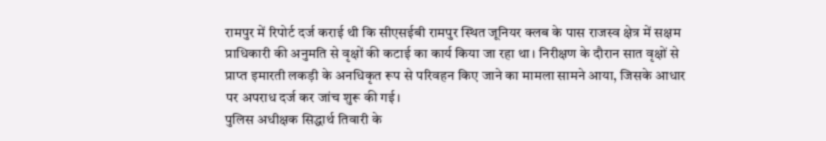रामपुर में रिपोर्ट दर्ज कराई थी कि सीएसईबी रामपुर स्थित जूनियर क्लब के पास राजस्व क्षेत्र में सक्षम प्राधिकारी की अनुमति से वृक्षों की कटाई का कार्य किया जा रहा था। निरीक्षण के दौरान सात वृक्षों से प्राप्त इमारती लकड़ी के अनधिकृत रूप से परिवहन किए जाने का मामला सामने आया, जिसके आधार पर अपराध दर्ज कर जांच शुरू की गई।
पुलिस अधीक्षक सिद्धार्थ तिवारी के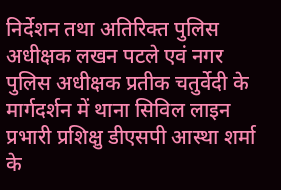निर्देशन तथा अतिरिक्त पुलिस अधीक्षक लखन पटले एवं नगर पुलिस अधीक्षक प्रतीक चतुर्वेदी के मार्गदर्शन में थाना सिविल लाइन प्रभारी प्रशिक्षु डीएसपी आस्था शर्मा के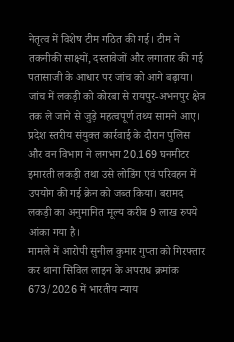नेतृत्व में विशेष टीम गठित की गई। टीम ने तकनीकी साक्ष्यों, दस्तावेजों और लगातार की गई पतासाजी के आधार पर जांच को आगे बढ़ाया। जांच में लकड़ी को कोरबा से रायपुर-अभनपुर क्षेत्र तक ले जाने से जुड़े महत्वपूर्ण तथ्य सामने आए।
प्रदेश स्तरीय संयुक्त कार्रवाई के दौरान पुलिस और वन विभाग ने लगभग 20.169 घनमीटर इमारती लकड़ी तथा उसे लोडिंग एवं परिवहन में उपयोग की गई क्रेन को जब्त किया। बरामद लकड़ी का अनुमानित मूल्य करीब 9 लाख रुपये आंका गया है।
मामले में आरोपी सुनील कुमार गुप्ता को गिरफ्तार कर थाना सिविल लाइन के अपराध क्रमांक 673/2026 में भारतीय न्याय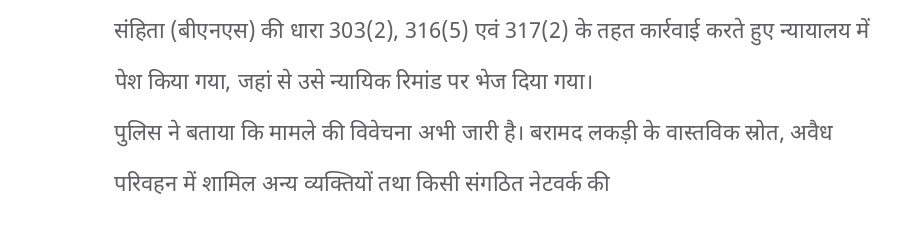संहिता (बीएनएस) की धारा 303(2), 316(5) एवं 317(2) के तहत कार्रवाई करते हुए न्यायालय में पेश किया गया, जहां से उसे न्यायिक रिमांड पर भेज दिया गया।
पुलिस ने बताया कि मामले की विवेचना अभी जारी है। बरामद लकड़ी के वास्तविक स्रोत, अवैध परिवहन में शामिल अन्य व्यक्तियों तथा किसी संगठित नेटवर्क की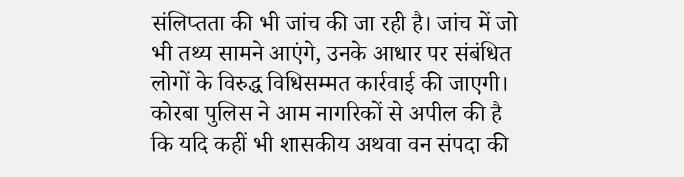संलिप्तता की भी जांच की जा रही है। जांच में जो भी तथ्य सामने आएंगे, उनके आधार पर संबंधित लोगों के विरुद्ध विधिसम्मत कार्रवाई की जाएगी।
कोरबा पुलिस ने आम नागरिकों से अपील की है कि यदि कहीं भी शासकीय अथवा वन संपदा की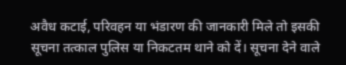अवैध कटाई, परिवहन या भंडारण की जानकारी मिले तो इसकी सूचना तत्काल पुलिस या निकटतम थाने को दें। सूचना देने वाले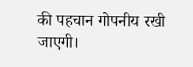की पहचान गोपनीय रखी जाएगी।